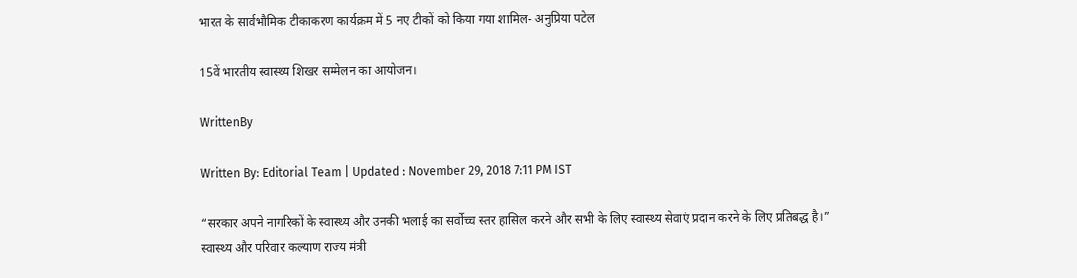भारत के सार्वभौमिक टीकाकरण कार्यक्रम में 5 नए टीकों को किया गया शामिल- अनुप्रिया पटेल

15वें भारतीय स्वास्थ्य शिखर सम्मेलन का आयोजन।

WrittenBy

Written By: Editorial Team | Updated : November 29, 2018 7:11 PM IST

“सरकार अपने नागरिकों के स्वास्थ्य और उनकी भलाई का सर्वोच्च स्तर हासिल करने और सभी के लिए स्वास्थ्य सेवाएं प्रदान करने के लिए प्रतिबद्ध है।” स्वास्थ्य और परिवार कल्याण राज्य मंत्री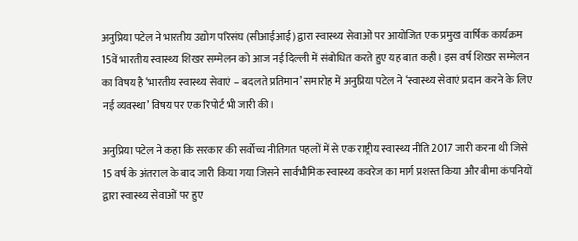अनुप्रिया पटेल ने भारतीय उद्योग परिसंघ (सीआईआई) द्वारा स्वास्थ्य सेवाओं पर आयोजित एक प्रमुख वार्षिक कार्यक्रम 15वें भारतीय स्वास्थ्य शिखर सम्मेलन को आज नई दिल्ली में संबोधित करते हुए यह बात कही। इस वर्ष शिखर सम्मेलन का विषय है ‘भारतीय स्वास्थ्य सेवाएं – बदलते प्रतिमान’ समारोह में अनुप्रिया पटेल ने ‘स्वास्थ्य सेवाएं प्रदान करने के लिए नई व्यवस्था’ विषय पर एक रिपोर्ट भी जारी की।

अनुप्रिया पटेल ने कहा कि सरकार की सर्वोच्च नीतिगत पहलों में से एक राष्ट्रीय स्वास्थ्य नीति 2017 जारी करना थी जिसे 15 वर्ष के अंतराल के बाद जारी किया गया जिसने सार्वभौमिक स्वास्थ्य कवरेज का मार्ग प्रशस्त किया और बीमा कंपनियों द्वारा स्वास्थ्य सेवाओं पर हुए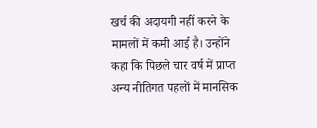खर्च की अदायगी नहीं करने के मामलों में कमी आई है। उन्होंने कहा कि पिछले चार वर्ष में प्राप्त अन्य नीतिगत पहलों में मानसिक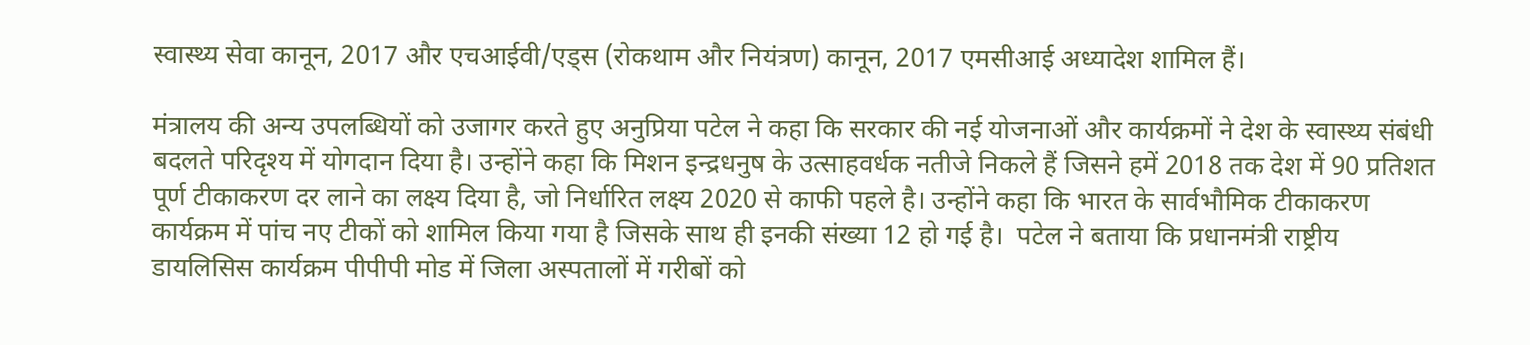स्वास्थ्य सेवा कानून, 2017 और एचआईवी/एड्स (रोकथाम और नियंत्रण) कानून, 2017 एमसीआई अध्यादेश शामिल हैं।

मंत्रालय की अन्य उपलब्धियों को उजागर करते हुए अनुप्रिया पटेल ने कहा कि सरकार की नई योजनाओं और कार्यक्रमों ने देश के स्वास्थ्य संबंधी बदलते परिदृश्य में योगदान दिया है। उन्होंने कहा कि मिशन इन्द्रधनुष के उत्साहवर्धक नतीजे निकले हैं जिसने हमें 2018 तक देश में 90 प्रतिशत पूर्ण टीकाकरण दर लाने का लक्ष्य दिया है, जो निर्धारित लक्ष्य 2020 से काफी पहले है। उन्होंने कहा कि भारत के सार्वभौमिक टीकाकरण कार्यक्रम में पांच नए टीकों को शामिल किया गया है जिसके साथ ही इनकी संख्या 12 हो गई है।  पटेल ने बताया कि प्रधानमंत्री राष्ट्रीय डायलिसिस कार्यक्रम पीपीपी मोड में जिला अस्पतालों में गरीबों को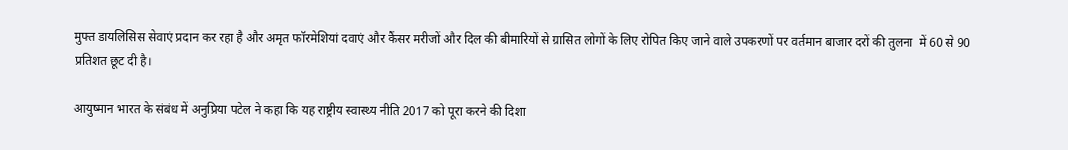मुफ्त डायलिसिस सेवाएं प्रदान कर रहा है और अमृत फॉरमेशियां दवाएं और कैंसर मरीजों और दिल की बीमारियों से ग्रासित लोगों के लिए रोपित किए जाने वाले उपकरणों पर वर्तमान बाजार दरों की तुलना  में 60 से 90 प्रतिशत छूट दी है।

आयुष्मान भारत के संबंध में अनुप्रिया पटेल ने कहा कि यह राष्ट्रीय स्वास्थ्य नीति 2017 को पूरा करने की दिशा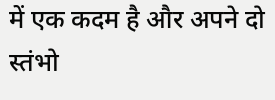में एक कदम है और अपने दो स्तंभो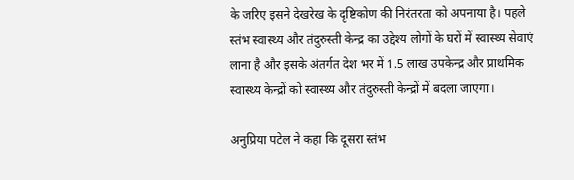के जरिए इसने देखरेख के दृष्टिकोण की निरंतरता को अपनाया है। पहले स्तंभ स्वास्थ्य और तंदुरुस्ती केन्द्र का उद्देश्य लोगों के घरों में स्वास्थ्य सेवाएं लाना है और इसके अंतर्गत देश भर में 1.5 लाख उपकेन्द्र और प्राथमिक स्वास्थ्य केन्द्रों को स्वास्थ्य और तंदुरुस्ती केन्द्रों में बदला जाएगा।

अनुप्रिया पटेल ने कहा कि दूसरा स्तंभ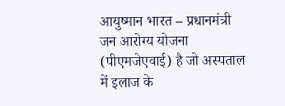आयुष्मान भारत – प्रधानमंत्री जन आरोग्य योजना (पीएमजेएवाई) है जो अस्पताल में इलाज के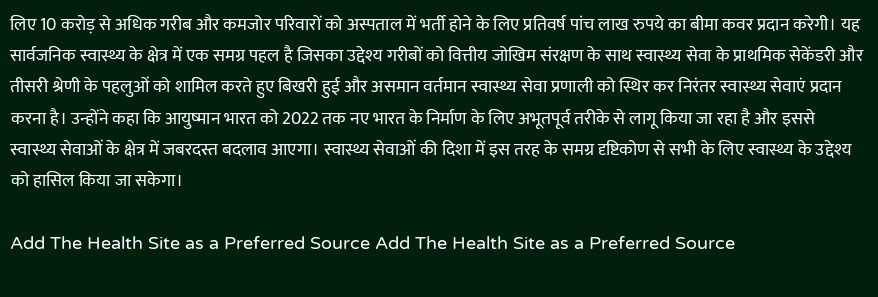लिए 10 करोड़ से अधिक गरीब और कमजोर परिवारों को अस्पताल में भर्ती होने के लिए प्रतिवर्ष पांच लाख रुपये का बीमा कवर प्रदान करेगी। यह सार्वजनिक स्वास्थ्य के क्षेत्र में एक समग्र पहल है जिसका उद्देश्य गरीबों को वित्तीय जोखिम संरक्षण के साथ स्वास्थ्य सेवा के प्राथमिक सेकेंडरी और तीसरी श्रेणी के पहलुओं को शामिल करते हुए बिखरी हुई और असमान वर्तमान स्वास्थ्य सेवा प्रणाली को स्थिर कर निरंतर स्वास्थ्य सेवाएं प्रदान करना है। उन्होंने कहा कि आयुष्मान भारत को 2022 तक नए भारत के निर्माण के लिए अभूतपूर्व तरीके से लागू किया जा रहा है और इससे स्वास्थ्य सेवाओं के क्षेत्र में जबरदस्त बदलाव आएगा। स्वास्थ्य सेवाओं की दिशा में इस तरह के समग्र दृष्टिकोण से सभी के लिए स्वास्थ्य के उद्देश्य को हासिल किया जा सकेगा।

Add The Health Site as a Preferred Source Add The Health Site as a Preferred Source